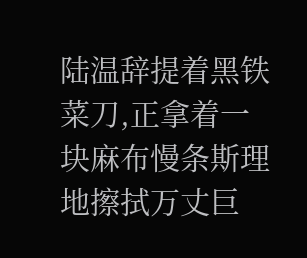陆温辞提着黑铁菜刀,正拿着一块麻布慢条斯理地擦拭万丈巨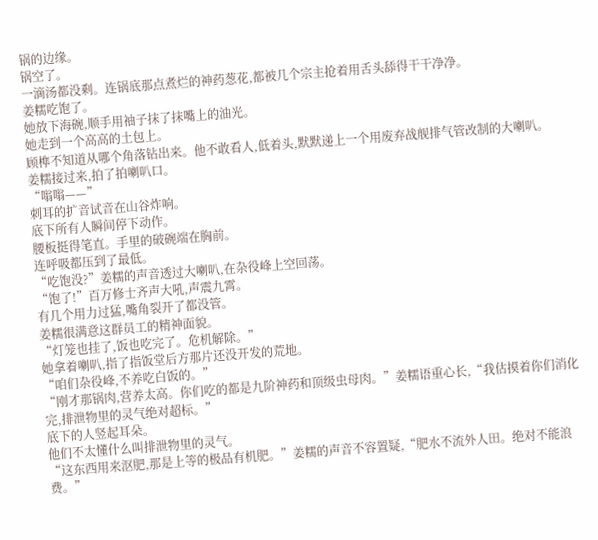锅的边缘。
锅空了。
一滴汤都没剩。连锅底那点煮烂的神药葱花,都被几个宗主抢着用舌头舔得干干净净。
姜糯吃饱了。
她放下海碗,顺手用袖子抹了抹嘴上的油光。
她走到一个高高的土包上。
顾榫不知道从哪个角落钻出来。他不敢看人,低着头,默默递上一个用废弃战舰排气管改制的大喇叭。
姜糯接过来,拍了拍喇叭口。
“嗡嗡——”
刺耳的扩音试音在山谷炸响。
底下所有人瞬间停下动作。
腰板挺得笔直。手里的破碗端在胸前。
连呼吸都压到了最低。
“吃饱没?”姜糯的声音透过大喇叭,在杂役峰上空回荡。
“饱了!”百万修士齐声大吼,声震九霄。
有几个用力过猛,嘴角裂开了都没管。
姜糯很满意这群员工的精神面貌。
“灯笼也挂了,饭也吃完了。危机解除。”
她拿着喇叭,指了指饭堂后方那片还没开发的荒地。
“咱们杂役峰,不养吃白饭的。”
“刚才那锅肉,营养太高。你们吃的都是九阶神药和顶级虫母肉。”姜糯语重心长,“我估摸着你们消化完,排泄物里的灵气绝对超标。”
底下的人竖起耳朵。
他们不太懂什么叫排泄物里的灵气。
“这东西用来沤肥,那是上等的极品有机肥。”姜糯的声音不容置疑,“肥水不流外人田。绝对不能浪费。”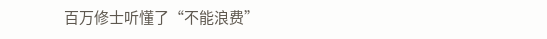百万修士听懂了“不能浪费”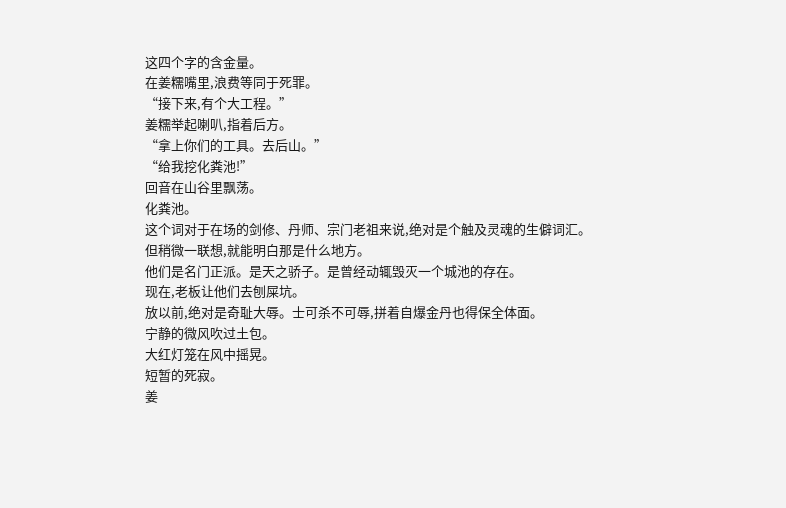这四个字的含金量。
在姜糯嘴里,浪费等同于死罪。
“接下来,有个大工程。”
姜糯举起喇叭,指着后方。
“拿上你们的工具。去后山。”
“给我挖化粪池!”
回音在山谷里飘荡。
化粪池。
这个词对于在场的剑修、丹师、宗门老祖来说,绝对是个触及灵魂的生僻词汇。
但稍微一联想,就能明白那是什么地方。
他们是名门正派。是天之骄子。是曾经动辄毁灭一个城池的存在。
现在,老板让他们去刨屎坑。
放以前,绝对是奇耻大辱。士可杀不可辱,拼着自爆金丹也得保全体面。
宁静的微风吹过土包。
大红灯笼在风中摇晃。
短暂的死寂。
姜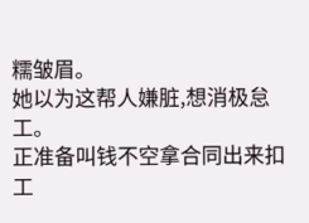糯皱眉。
她以为这帮人嫌脏,想消极怠工。
正准备叫钱不空拿合同出来扣工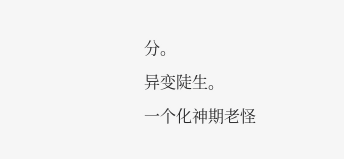分。
异变陡生。
一个化神期老怪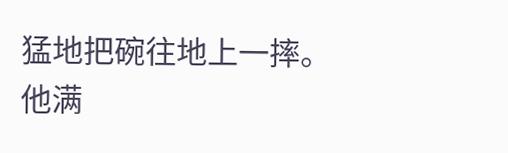猛地把碗往地上一摔。
他满